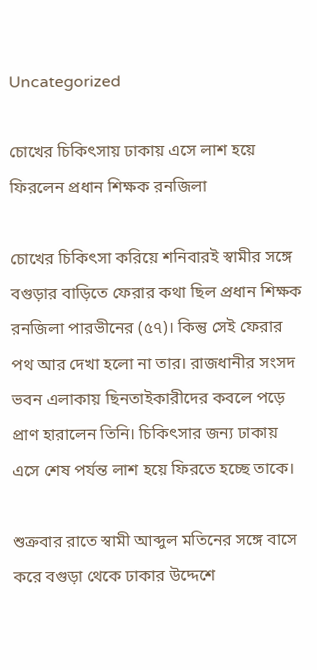Uncategorized

চোখের চিকিৎসায় ঢাকায় এসে লাশ হয়ে ফিরলেন প্রধান শিক্ষক রনজিলা

চোখের চিকিৎসা করিয়ে শনিবারই স্বামীর সঙ্গে বগুড়ার বাড়িতে ফেরার কথা ছিল প্রধান শিক্ষক রনজিলা পারভীনের (৫৭)। কিন্তু সেই ফেরার পথ আর দেখা হলো না তার। রাজধানীর সংসদ ভবন এলাকায় ছিনতাইকারীদের কবলে পড়ে প্রাণ হারালেন তিনি। চিকিৎসার জন্য ঢাকায় এসে শেষ পর্যন্ত লাশ হয়ে ফিরতে হচ্ছে তাকে।

শুক্রবার রাতে স্বামী আব্দুল মতিনের সঙ্গে বাসে করে বগুড়া থেকে ঢাকার উদ্দেশে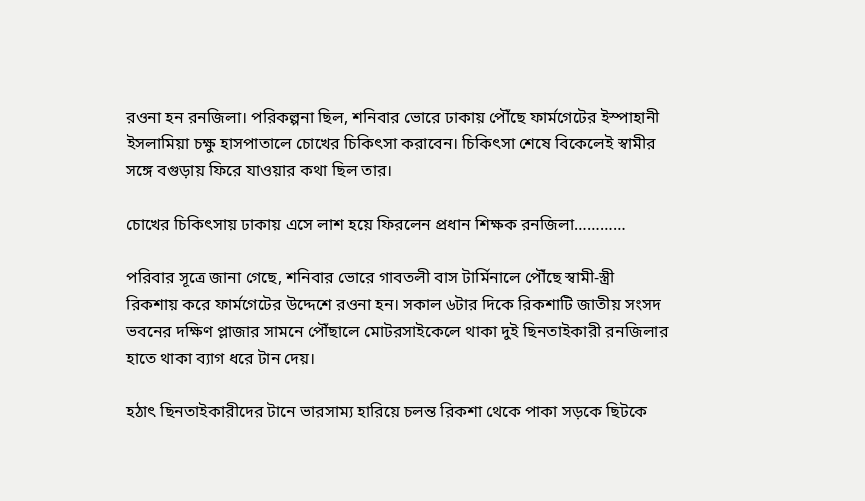রওনা হন রনজিলা। পরিকল্পনা ছিল, শনিবার ভোরে ঢাকায় পৌঁছে ফার্মগেটের ইস্পাহানী ইসলামিয়া চক্ষু হাসপাতালে চোখের চিকিৎসা করাবেন। চিকিৎসা শেষে বিকেলেই স্বামীর সঙ্গে বগুড়ায় ফিরে যাওয়ার কথা ছিল তার।

চোখের চিকিৎসায় ঢাকায় এসে লাশ হয়ে ফিরলেন প্রধান শিক্ষক রনজিলা…………

পরিবার সূত্রে জানা গেছে, শনিবার ভোরে গাবতলী বাস টার্মিনালে পৌঁছে স্বামী-স্ত্রী রিকশায় করে ফার্মগেটের উদ্দেশে রওনা হন। সকাল ৬টার দিকে রিকশাটি জাতীয় সংসদ ভবনের দক্ষিণ প্লাজার সামনে পৌঁছালে মোটরসাইকেলে থাকা দুই ছিনতাইকারী রনজিলার হাতে থাকা ব্যাগ ধরে টান দেয়।

হঠাৎ ছিনতাইকারীদের টানে ভারসাম্য হারিয়ে চলন্ত রিকশা থেকে পাকা সড়কে ছিটকে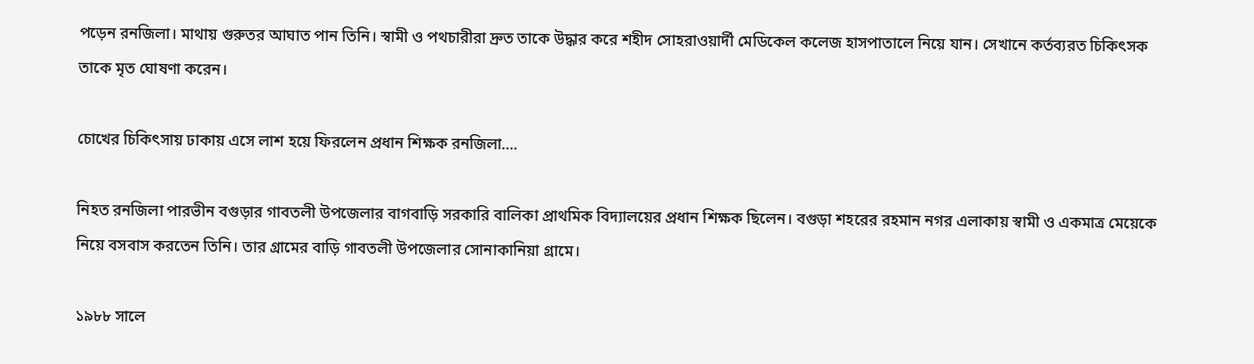পড়েন রনজিলা। মাথায় গুরুতর আঘাত পান তিনি। স্বামী ও পথচারীরা দ্রুত তাকে উদ্ধার করে শহীদ সোহরাওয়ার্দী মেডিকেল কলেজ হাসপাতালে নিয়ে যান। সেখানে কর্তব্যরত চিকিৎসক তাকে মৃত ঘোষণা করেন।

চোখের চিকিৎসায় ঢাকায় এসে লাশ হয়ে ফিরলেন প্রধান শিক্ষক রনজিলা….

নিহত রনজিলা পারভীন বগুড়ার গাবতলী উপজেলার বাগবাড়ি সরকারি বালিকা প্রাথমিক বিদ্যালয়ের প্রধান শিক্ষক ছিলেন। বগুড়া শহরের রহমান নগর এলাকায় স্বামী ও একমাত্র মেয়েকে নিয়ে বসবাস করতেন তিনি। তার গ্রামের বাড়ি গাবতলী উপজেলার সোনাকানিয়া গ্রামে।

১৯৮৮ সালে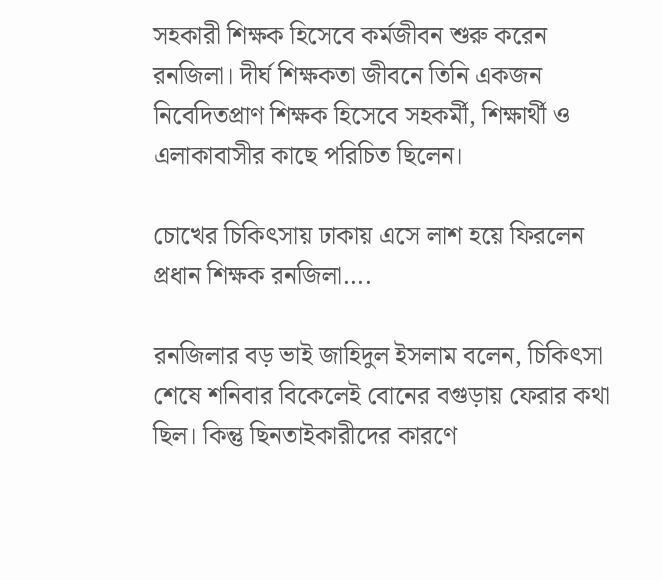সহকারী শিক্ষক হিসেবে কর্মজীবন শুরু করেন রনজিলা। দীর্ঘ শিক্ষকতা জীবনে তিনি একজন নিবেদিতপ্রাণ শিক্ষক হিসেবে সহকর্মী, শিক্ষার্থী ও এলাকাবাসীর কাছে পরিচিত ছিলেন।

চোখের চিকিৎসায় ঢাকায় এসে লাশ হয়ে ফিরলেন প্রধান শিক্ষক রনজিলা….

রনজিলার বড় ভাই জাহিদুল ইসলাম বলেন, চিকিৎসা শেষে শনিবার বিকেলেই বোনের বগুড়ায় ফেরার কথা ছিল। কিন্তু ছিনতাইকারীদের কারণে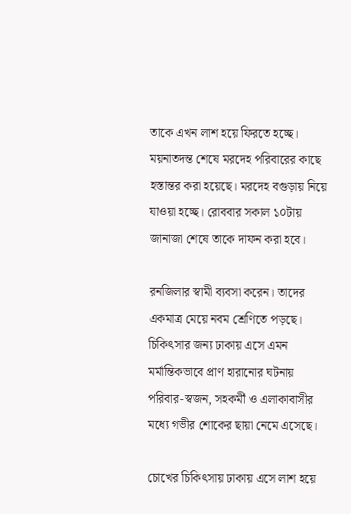তাকে এখন লাশ হয়ে ফিরতে হচ্ছে। ময়নাতদন্ত শেষে মরদেহ পরিবারের কাছে হস্তান্তর করা হয়েছে। মরদেহ বগুড়ায় নিয়ে যাওয়া হচ্ছে। রোববার সকাল ১০টায় জানাজা শেষে তাকে দাফন করা হবে।

রনজিলার স্বামী ব্যবসা করেন। তাদের একমাত্র মেয়ে নবম শ্রেণিতে পড়ছে। চিকিৎসার জন্য ঢাকায় এসে এমন মর্মান্তিকভাবে প্রাণ হারানোর ঘটনায় পরিবার-স্বজন, সহকর্মী ও এলাকাবাসীর মধ্যে গভীর শোকের ছায়া নেমে এসেছে।

চোখের চিকিৎসায় ঢাকায় এসে লাশ হয়ে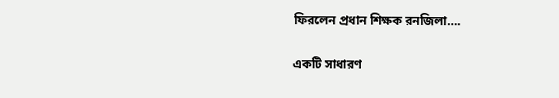ফিরলেন প্রধান শিক্ষক রনজিলা….

একটি সাধারণ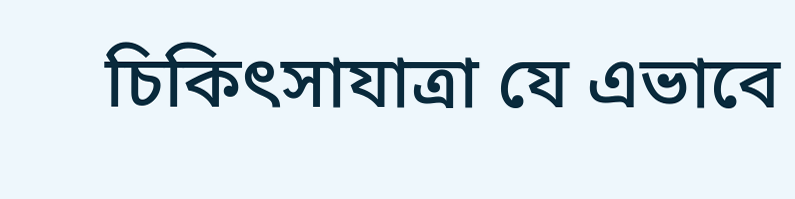চিকিৎসাযাত্রা যে এভাবে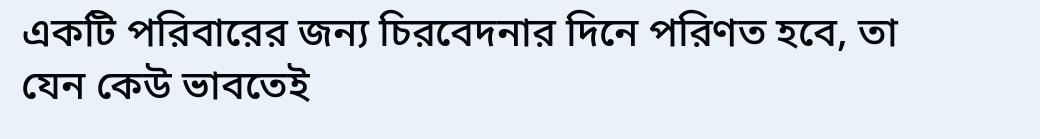একটি পরিবারের জন্য চিরবেদনার দিনে পরিণত হবে, তা যেন কেউ ভাবতেই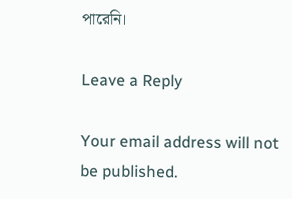পারেনি।

Leave a Reply

Your email address will not be published.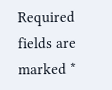Required fields are marked *